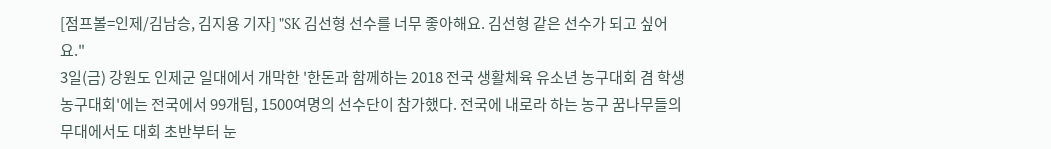[점프볼=인제/김남승, 김지용 기자] "SK 김선형 선수를 너무 좋아해요. 김선형 같은 선수가 되고 싶어요."
3일(금) 강원도 인제군 일대에서 개막한 '한돈과 함께하는 2018 전국 생활체육 유소년 농구대회 겸 학생 농구대회'에는 전국에서 99개팀, 1500여명의 선수단이 참가했다. 전국에 내로라 하는 농구 꿈나무들의 무대에서도 대회 초반부터 눈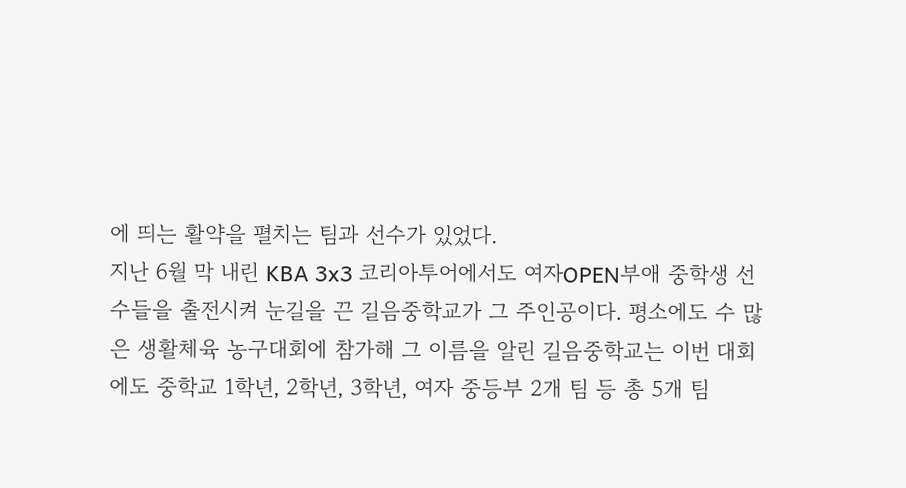에 띄는 활약을 펼치는 팀과 선수가 있었다.
지난 6월 막 내린 KBA 3x3 코리아투어에서도 여자OPEN부애 중학생 선수들을 출전시켜 눈길을 끈 길음중학교가 그 주인공이다. 평소에도 수 많은 생활체육 농구대회에 참가해 그 이름을 알린 길음중학교는 이번 대회에도 중학교 1학년, 2학년, 3학년, 여자 중등부 2개 팀 등 총 5개 팀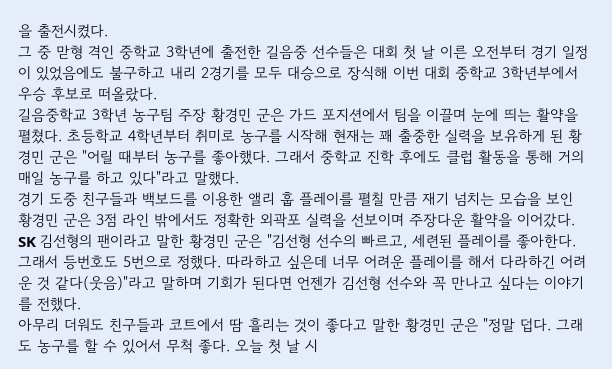을 출전시켰다.
그 중 맏형 격인 중학교 3학년에 출전한 길음중 선수들은 대회 첫 날 이른 오전부터 경기 일정이 있었음에도 불구하고 내리 2경기를 모두 대승으로 장식해 이번 대회 중학교 3학년부에서 우승 후보로 떠올랐다.
길음중학교 3학년 농구팀 주장 황경민 군은 가드 포지션에서 팀을 이끌며 눈에 띄는 활약을 펼쳤다. 초등학교 4학년부터 취미로 농구를 시작해 현재는 꽤 출중한 실력을 보유하게 된 황경민 군은 "어릴 때부터 농구를 좋아했다. 그래서 중학교 진학 후에도 클럽 활동을 통해 거의 매일 농구를 하고 있다"라고 말했다.
경기 도중 친구들과 백보드를 이용한 앨리 훕 플레이를 펼칠 만큼 재기 넘치는 모습을 보인 황경민 군은 3점 라인 밖에서도 정확한 외곽포 실력을 선보이며 주장다운 활약을 이어갔다.
SK 김선형의 팬이라고 말한 황경민 군은 "김선형 선수의 빠르고, 세련된 플레이를 좋아한다. 그래서 등번호도 5번으로 정했다. 따라하고 싶은데 너무 어려운 플레이를 해서 다라하긴 어려운 것 같다(웃음)"라고 말하며 기회가 된다면 언젠가 김선형 선수와 꼭 만나고 싶다는 이야기를 전했다.
아무리 더워도 친구들과 코트에서 땀 흘리는 것이 좋다고 말한 황경민 군은 "정말 덥다. 그래도 농구를 할 수 있어서 무척 좋다. 오늘 첫 날 시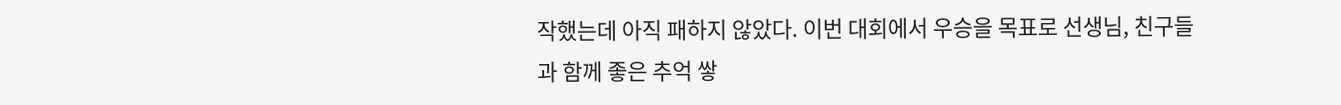작했는데 아직 패하지 않았다. 이번 대회에서 우승을 목표로 선생님, 친구들과 함께 좋은 추억 쌓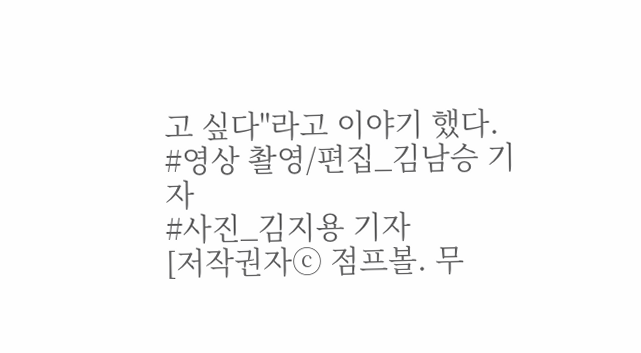고 싶다"라고 이야기 했다.
#영상 촬영/편집_김남승 기자
#사진_김지용 기자
[저작권자ⓒ 점프볼. 무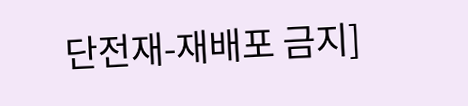단전재-재배포 금지]